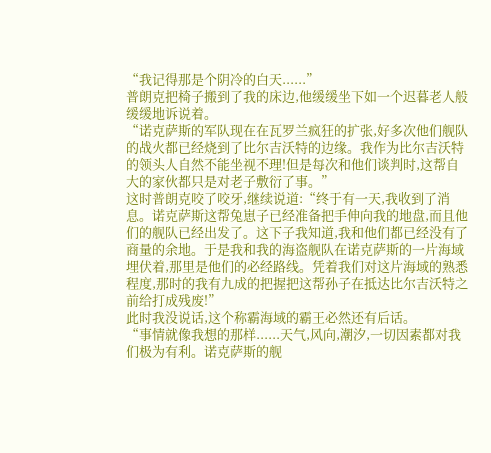“我记得那是个阴冷的白天......”
普朗克把椅子搬到了我的床边,他缓缓坐下如一个迟暮老人般缓缓地诉说着。
“诺克萨斯的军队现在在瓦罗兰疯狂的扩张,好多次他们舰队的战火都已经烧到了比尔吉沃特的边缘。我作为比尔吉沃特的领头人自然不能坐视不理!但是每次和他们谈判时,这帮自大的家伙都只是对老子敷衍了事。”
这时普朗克咬了咬牙,继续说道:“终于有一天,我收到了消息。诺克萨斯这帮兔崽子已经准备把手伸向我的地盘,而且他们的舰队已经出发了。这下子我知道,我和他们都已经没有了商量的余地。于是我和我的海盗舰队在诺克萨斯的一片海域埋伏着,那里是他们的必经路线。凭着我们对这片海域的熟悉程度,那时的我有九成的把握把这帮孙子在抵达比尔吉沃特之前给打成残废!”
此时我没说话,这个称霸海域的霸王必然还有后话。
“事情就像我想的那样......天气,风向,潮汐,一切因素都对我们极为有利。诺克萨斯的舰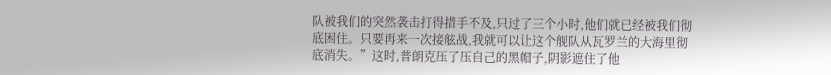队被我们的突然袭击打得措手不及,只过了三个小时,他们就已经被我们彻底困住。只要再来一次接舷战,我就可以让这个舰队从瓦罗兰的大海里彻底消失。”这时,普朗克压了压自己的黑帽子,阴影遮住了他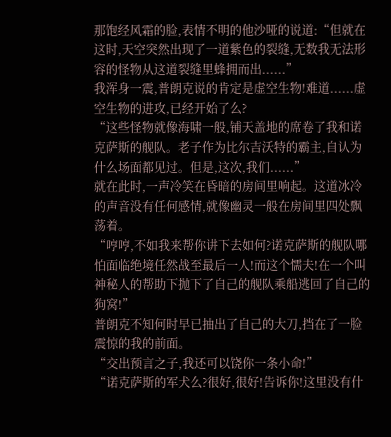那饱经风霜的脸,表情不明的他沙哑的说道:“但就在这时,天空突然出现了一道紫色的裂缝,无数我无法形容的怪物从这道裂缝里蜂拥而出......”
我浑身一震,普朗克说的肯定是虚空生物!难道......虚空生物的进攻,已经开始了么?
“这些怪物就像海啸一般,铺天盖地的席卷了我和诺克萨斯的舰队。老子作为比尔吉沃特的霸主,自认为什么场面都见过。但是,这次,我们......”
就在此时,一声冷笑在昏暗的房间里响起。这道冰冷的声音没有任何感情,就像幽灵一般在房间里四处飘荡着。
“哼哼,不如我来帮你讲下去如何?诺克萨斯的舰队哪怕面临绝境任然战至最后一人!而这个懦夫!在一个叫神秘人的帮助下抛下了自己的舰队乘船逃回了自己的狗窝!”
普朗克不知何时早已抽出了自己的大刀,挡在了一脸震惊的我的前面。
“交出预言之子,我还可以饶你一条小命!”
“诺克萨斯的军犬么?很好,很好!告诉你!这里没有什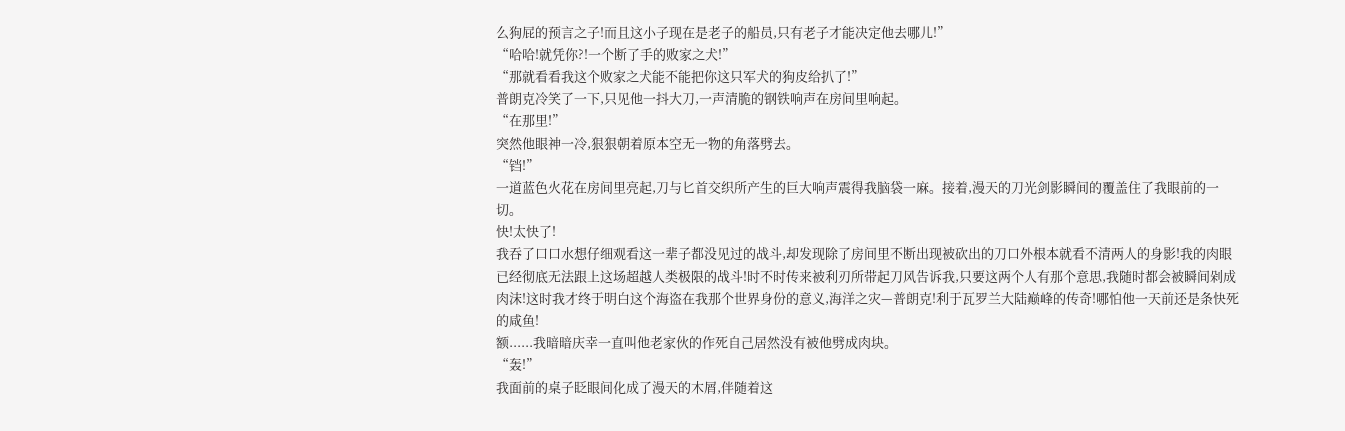么狗屁的预言之子!而且这小子现在是老子的船员,只有老子才能决定他去哪儿!”
“哈哈!就凭你?!一个断了手的败家之犬!”
“那就看看我这个败家之犬能不能把你这只军犬的狗皮给扒了!”
普朗克冷笑了一下,只见他一抖大刀,一声清脆的钢铁响声在房间里响起。
“在那里!”
突然他眼神一冷,狠狠朝着原本空无一物的角落劈去。
“铛!”
一道蓝色火花在房间里亮起,刀与匕首交织所产生的巨大响声震得我脑袋一麻。接着,漫天的刀光剑影瞬间的覆盖住了我眼前的一切。
快!太快了!
我吞了口口水想仔细观看这一辈子都没见过的战斗,却发现除了房间里不断出现被砍出的刀口外根本就看不清两人的身影!我的肉眼已经彻底无法跟上这场超越人类极限的战斗!时不时传来被利刃所带起刀风告诉我,只要这两个人有那个意思,我随时都会被瞬间剁成肉沫!这时我才终于明白这个海盗在我那个世界身份的意义,海洋之灾—普朗克!利于瓦罗兰大陆巅峰的传奇!哪怕他一天前还是条快死的咸鱼!
额......我暗暗庆幸一直叫他老家伙的作死自己居然没有被他劈成肉块。
“轰!”
我面前的桌子眨眼间化成了漫天的木屑,伴随着这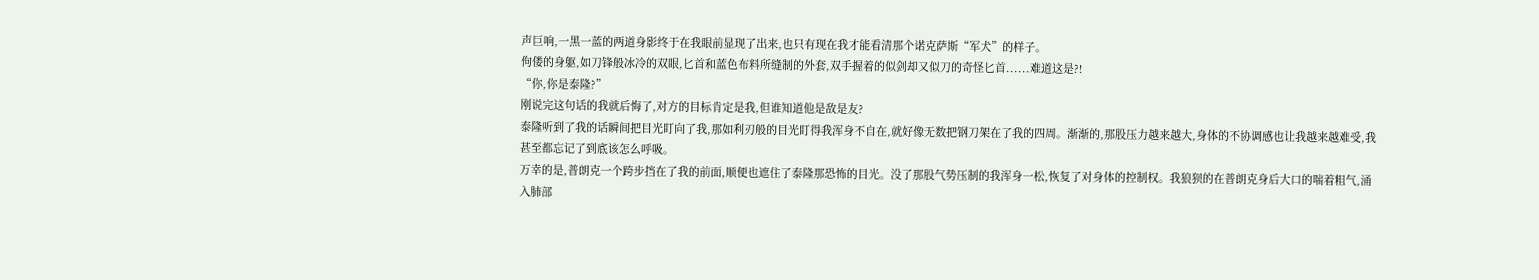声巨响,一黑一蓝的两道身影终于在我眼前显现了出来,也只有现在我才能看清那个诺克萨斯“军犬”的样子。
佝偻的身躯,如刀锋般冰冷的双眼,匕首和蓝色布料所缝制的外套,双手握着的似剑却又似刀的奇怪匕首......难道这是?!
“你,你是泰隆?”
刚说完这句话的我就后悔了,对方的目标肯定是我,但谁知道他是敌是友?
泰隆听到了我的话瞬间把目光盯向了我,那如利刃般的目光盯得我浑身不自在,就好像无数把钢刀架在了我的四周。渐渐的,那股压力越来越大,身体的不协调感也让我越来越难受,我甚至都忘记了到底该怎么呼吸。
万幸的是,普朗克一个跨步挡在了我的前面,顺便也遮住了泰隆那恐怖的目光。没了那股气势压制的我浑身一松,恢复了对身体的控制权。我狼狈的在普朗克身后大口的喘着粗气,涌入肺部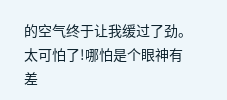的空气终于让我缓过了劲。
太可怕了!哪怕是个眼神有差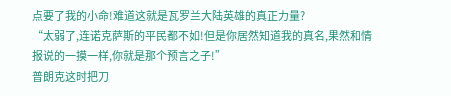点要了我的小命!难道这就是瓦罗兰大陆英雄的真正力量?
“太弱了,连诺克萨斯的平民都不如!但是你居然知道我的真名,果然和情报说的一摸一样,你就是那个预言之子!”
普朗克这时把刀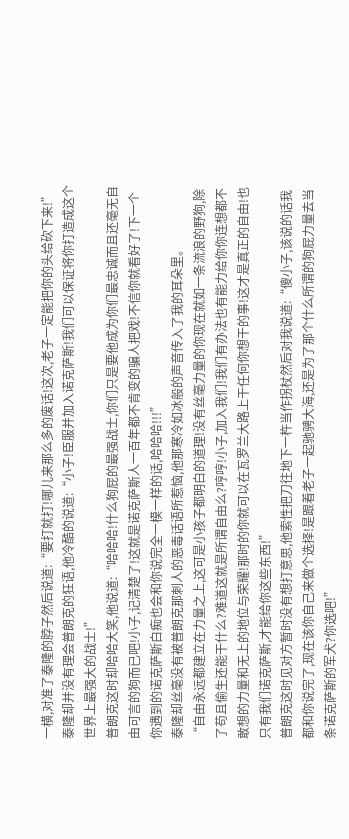一横,对准了泰隆的脖子然后说道:“要打就打!哪儿来那么多的废话!这次,老子一定能把你的头给砍下来!”
泰隆却并没有理会普朗克的狂语,他冷酷的说道:“小子!臣服并加入诺克萨斯!我们可以保证将你打造成这个世界上最强大的战士!”
普朗克这时却哈哈大笑,他说道:“哈哈哈!什么狗屁的最强战士,你们只是要他成为你们最忠诚而且还毫无自由可言的狗而已吧!小子,记清楚了!这就是诺克萨斯人一百年都不肯变的骗人把戏!不信你就看好了!下一个你遇到的诺克萨斯白痴也会和你说完全一模一样的话,哈哈哈!!!”
泰隆却丝毫没有被普朗克那刺人的恶毒话语所惹恼,他那寒冷如冰般的声音传入了我的耳朵里。
“自由永远都建立在力量之上,这可是小孩子都明白的道理!没有丝毫力量的你现在就如一条流浪的野狗,除了苟且偷生还能干什么?难道这就是所谓自由么?哼哼!小子,加入我们!我们有办法也有能力给你你连想都不敢想的力量和无上的地位与荣耀!那时的你就可以在瓦罗兰大路上干任何你想干的事!这才是真正的自由!也只有我们诺克萨斯,才能给你这些东西!”
普朗克这时见对方暂时没有想打意思,他索性把刀往地下一杵当作拐杖然后对我说道:“傻小子,该说的话我都和你说完了,现在该你自己来做个选择!是跟着老子一起驰骋大海,还是为了那个什么所谓的狗屁力量去当条诺克萨斯的军犬?你选吧!”